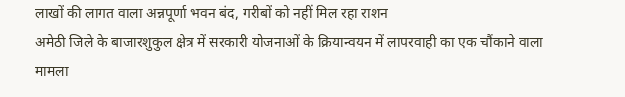लाखों की लागत वाला अन्नपूर्णा भवन बंद, गरीबों को नहीं मिल रहा राशन
अमेठी जिले के बाजारशुकुल क्षेत्र में सरकारी योजनाओं के क्रियान्वयन में लापरवाही का एक चौंकाने वाला मामला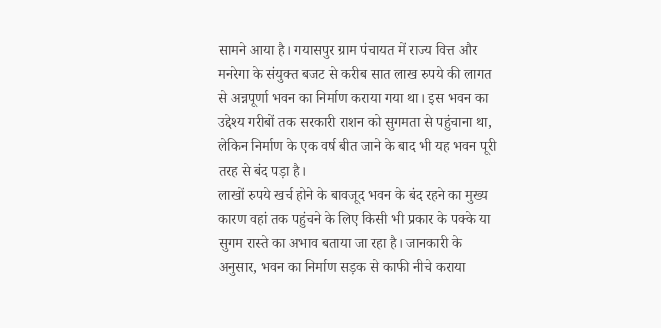सामने आया है। गयासपुर ग्राम पंचायत में राज्य वित्त और मनरेगा के संयुक्त बजट से करीब सात लाख रुपये की लागत से अन्नपूर्णा भवन का निर्माण कराया गया था। इस भवन का उद्देश्य गरीबों तक सरकारी राशन को सुगमता से पहुंचाना था, लेकिन निर्माण के एक वर्ष बीत जाने के बाद भी यह भवन पूरी तरह से बंद पड़ा है।
लाखों रुपये खर्च होने के बावजूद भवन के बंद रहने का मुख्य कारण वहां तक पहुंचने के लिए किसी भी प्रकार के पक्के या सुगम रास्ते का अभाव बताया जा रहा है। जानकारी के अनुसार, भवन का निर्माण सड़क से काफी नीचे कराया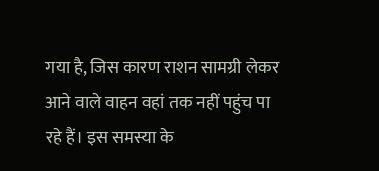गया है, जिस कारण राशन सामग्री लेकर आने वाले वाहन वहां तक नहीं पहुंच पा रहे हैं। इस समस्या के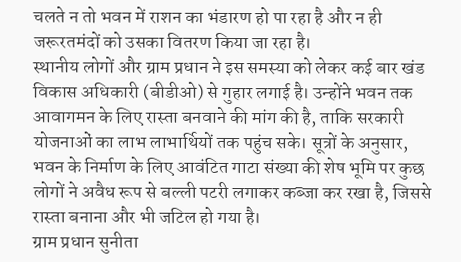चलते न तो भवन में राशन का भंडारण हो पा रहा है और न ही जरूरतमंदों को उसका वितरण किया जा रहा है।
स्थानीय लोगों और ग्राम प्रधान ने इस समस्या को लेकर कई बार खंड विकास अधिकारी (बीडीओ) से गुहार लगाई है। उन्होंने भवन तक आवागमन के लिए रास्ता बनवाने की मांग की है, ताकि सरकारी योजनाओं का लाभ लाभार्थियों तक पहुंच सके। सूत्रों के अनुसार, भवन के निर्माण के लिए आवंटित गाटा संख्या की शेष भूमि पर कुछ लोगों ने अवैध रूप से बल्ली पटरी लगाकर कब्जा कर रखा है, जिससे रास्ता बनाना और भी जटिल हो गया है।
ग्राम प्रधान सुनीता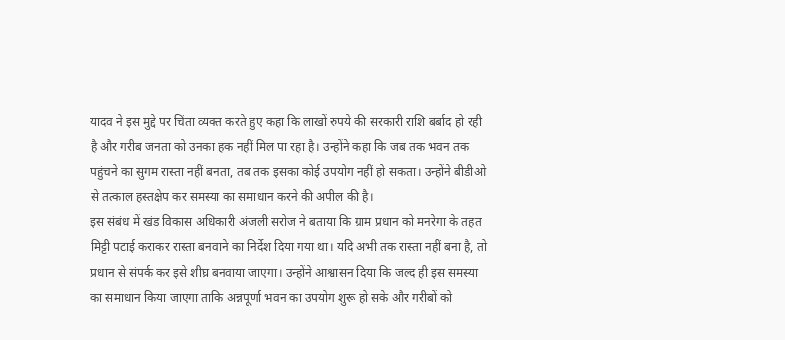यादव ने इस मुद्दे पर चिंता व्यक्त करते हुए कहा कि लाखों रुपये की सरकारी राशि बर्बाद हो रही है और गरीब जनता को उनका हक नहीं मिल पा रहा है। उन्होंने कहा कि जब तक भवन तक पहुंचने का सुगम रास्ता नहीं बनता, तब तक इसका कोई उपयोग नहीं हो सकता। उन्होंने बीडीओ से तत्काल हस्तक्षेप कर समस्या का समाधान करने की अपील की है।
इस संबंध में खंड विकास अधिकारी अंजली सरोज ने बताया कि ग्राम प्रधान को मनरेगा के तहत मिट्टी पटाई कराकर रास्ता बनवाने का निर्देश दिया गया था। यदि अभी तक रास्ता नहीं बना है, तो प्रधान से संपर्क कर इसे शीघ्र बनवाया जाएगा। उन्होंने आश्वासन दिया कि जल्द ही इस समस्या का समाधान किया जाएगा ताकि अन्नपूर्णा भवन का उपयोग शुरू हो सके और गरीबों को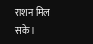राशन मिल सके।